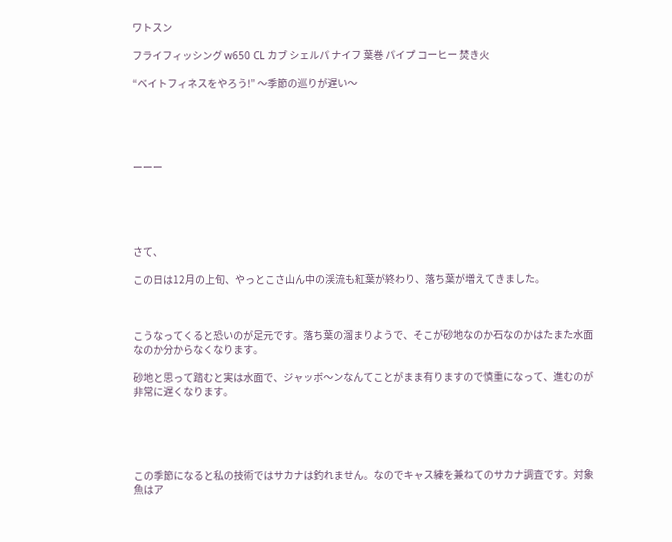ワトスン

フライフィッシング w650 CL カブ シェルパ ナイフ 葉巻 パイプ コーヒー 焚き火

“ベイトフィネスをやろう!” 〜季節の巡りが遅い〜





ーーー





さて、

この日は12月の上旬、やっとこさ山ん中の渓流も紅葉が終わり、落ち葉が増えてきました。



こうなってくると恐いのが足元です。落ち葉の溜まりようで、そこが砂地なのか石なのかはたまた水面なのか分からなくなります。

砂地と思って踏むと実は水面で、ジャッボ〜ンなんてことがまま有りますので慎重になって、進むのが非常に遅くなります。





この季節になると私の技術ではサカナは釣れません。なのでキャス練を兼ねてのサカナ調査です。対象魚はア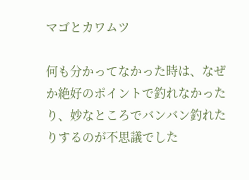マゴとカワムツ

何も分かってなかった時は、なぜか絶好のポイントで釣れなかったり、妙なところでバンバン釣れたりするのが不思議でした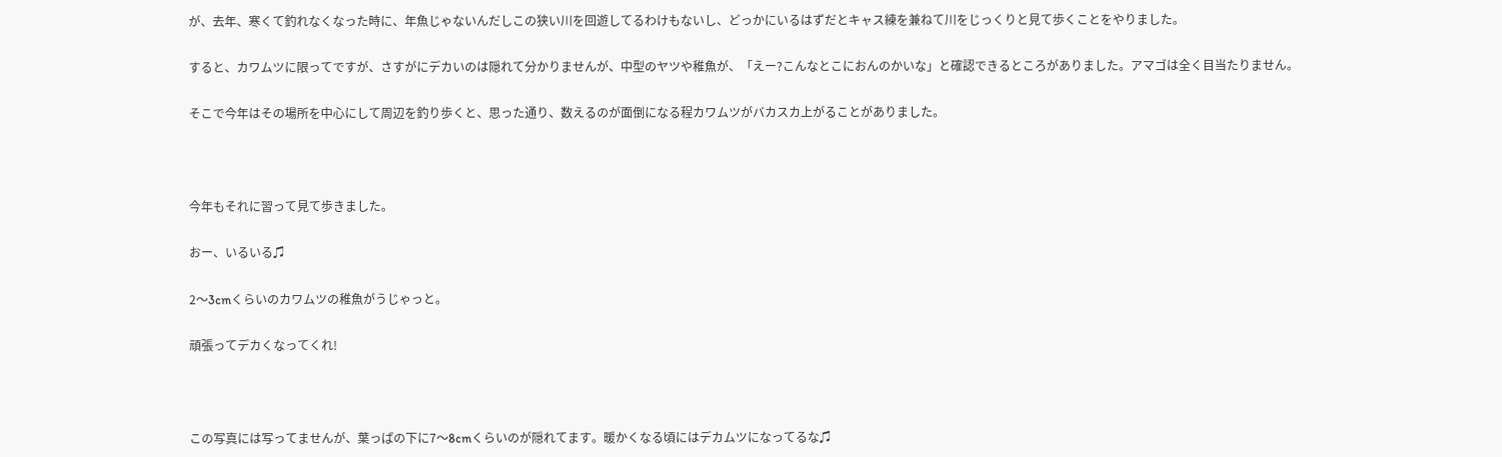が、去年、寒くて釣れなくなった時に、年魚じゃないんだしこの狭い川を回遊してるわけもないし、どっかにいるはずだとキャス練を兼ねて川をじっくりと見て歩くことをやりました。

すると、カワムツに限ってですが、さすがにデカいのは隠れて分かりませんが、中型のヤツや稚魚が、「えー?こんなとこにおんのかいな」と確認できるところがありました。アマゴは全く目当たりません。

そこで今年はその場所を中心にして周辺を釣り歩くと、思った通り、数えるのが面倒になる程カワムツがバカスカ上がることがありました。



今年もそれに習って見て歩きました。

おー、いるいる♫

2〜3cmくらいのカワムツの稚魚がうじゃっと。

頑張ってデカくなってくれ!



この写真には写ってませんが、葉っぱの下に7〜8cmくらいのが隠れてます。暖かくなる頃にはデカムツになってるな♫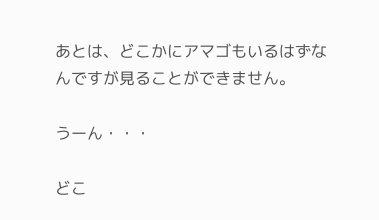あとは、どこかにアマゴもいるはずなんですが見ることができません。

うーん・・・

どこ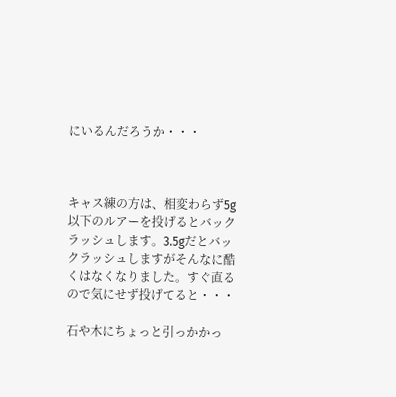にいるんだろうか・・・



キャス練の方は、相変わらず5g以下のルアーを投げるとバックラッシュします。3.5gだとバックラッシュしますがそんなに酷くはなくなりました。すぐ直るので気にせず投げてると・・・

石や木にちょっと引っかかっ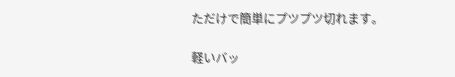ただけで簡単にプツプツ切れます。

軽いバッ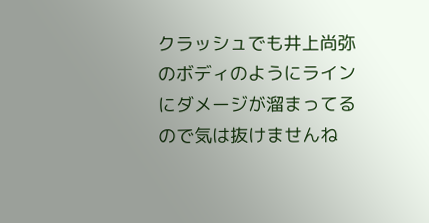クラッシュでも井上尚弥のボディのようにラインにダメージが溜まってるので気は抜けませんね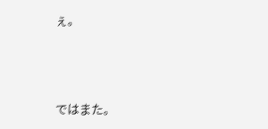ぇ。



ではまた。